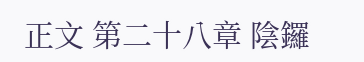正文 第二十八章 陰鑼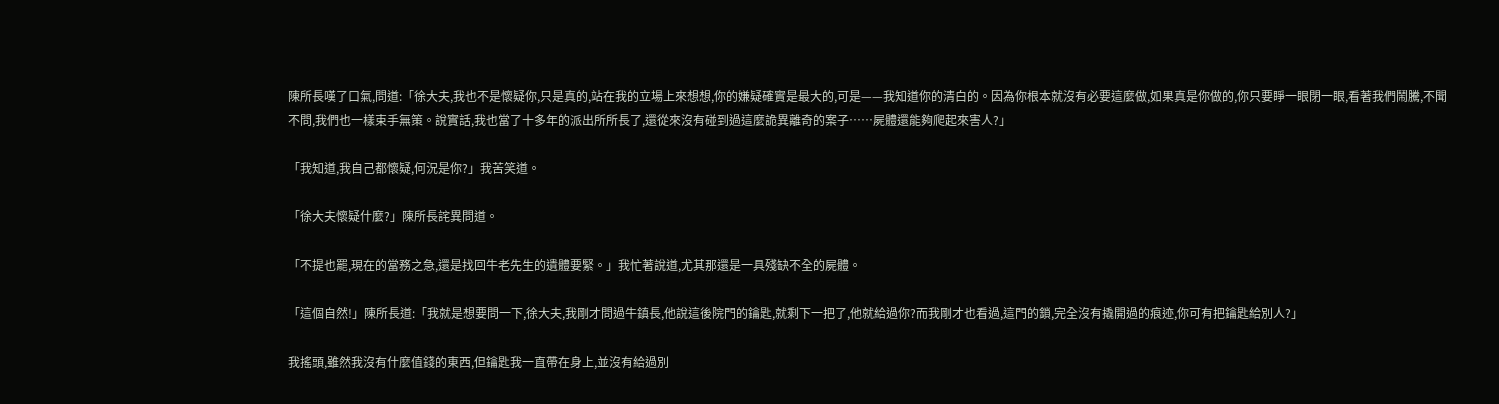陳所長嘆了口氣,問道:「徐大夫,我也不是懷疑你,只是真的,站在我的立場上來想想,你的嫌疑確實是最大的,可是——我知道你的清白的。因為你根本就沒有必要這麼做,如果真是你做的,你只要睜一眼閉一眼,看著我們鬧騰,不聞不問,我們也一樣束手無策。說實話,我也當了十多年的派出所所長了,還從來沒有碰到過這麼詭異離奇的案子……屍體還能夠爬起來害人?」

「我知道,我自己都懷疑,何況是你?」我苦笑道。

「徐大夫懷疑什麼?」陳所長詫異問道。

「不提也罷,現在的當務之急,還是找回牛老先生的遺體要緊。」我忙著說道,尤其那還是一具殘缺不全的屍體。

「這個自然!」陳所長道:「我就是想要問一下,徐大夫,我剛才問過牛鎮長,他說這後院門的鑰匙,就剩下一把了,他就給過你?而我剛才也看過,這門的鎖,完全沒有撬開過的痕迹,你可有把鑰匙給別人?」

我搖頭,雖然我沒有什麼值錢的東西,但鑰匙我一直帶在身上,並沒有給過別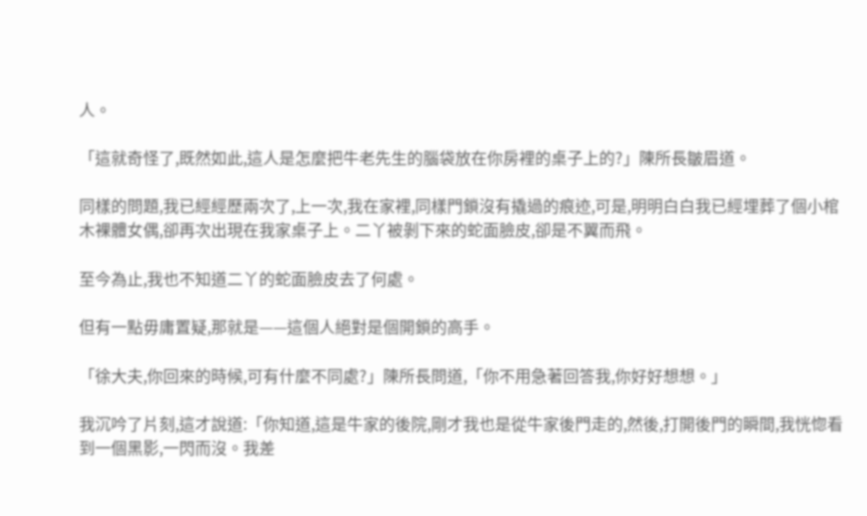人。

「這就奇怪了,既然如此,這人是怎麼把牛老先生的腦袋放在你房裡的桌子上的?」陳所長皺眉道。

同樣的問題,我已經經歷兩次了,上一次,我在家裡,同樣門鎖沒有撬過的痕迹,可是,明明白白我已經埋葬了個小棺木裸體女偶,卻再次出現在我家桌子上。二丫被剝下來的蛇面臉皮,卻是不翼而飛。

至今為止,我也不知道二丫的蛇面臉皮去了何處。

但有一點毋庸置疑,那就是——這個人絕對是個開鎖的高手。

「徐大夫,你回來的時候,可有什麼不同處?」陳所長問道,「你不用急著回答我,你好好想想。」

我沉吟了片刻,這才說道:「你知道,這是牛家的後院,剛才我也是從牛家後門走的,然後,打開後門的瞬間,我恍惚看到一個黑影,一閃而沒。我差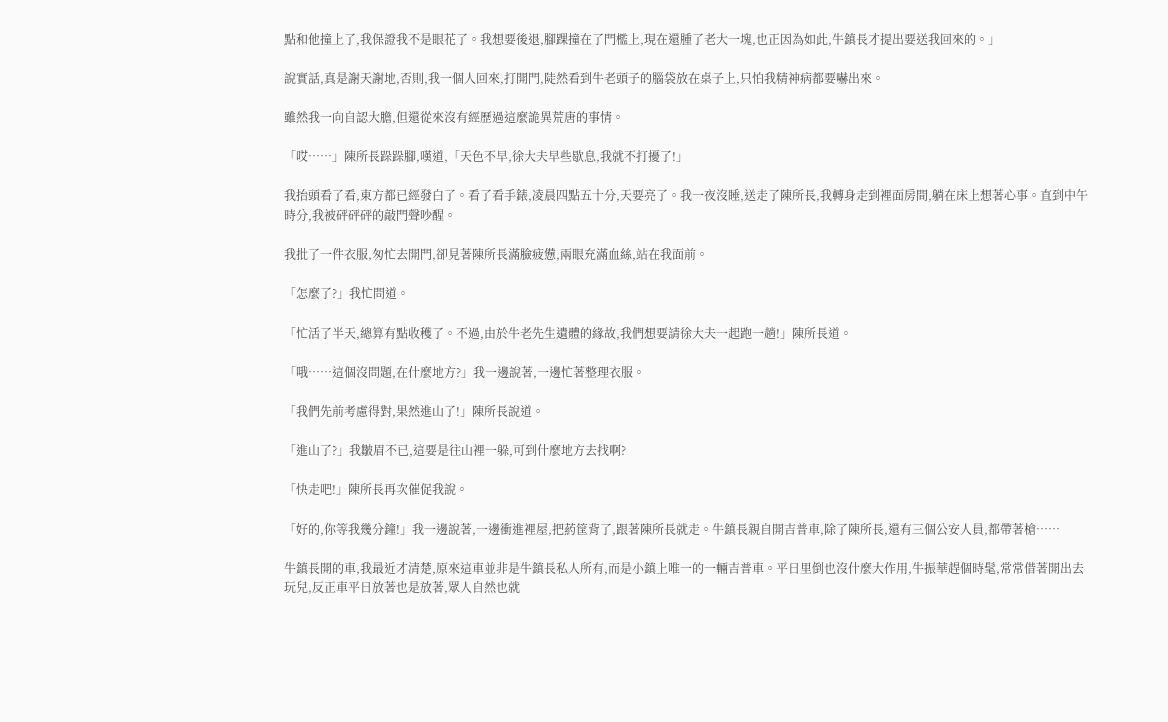點和他撞上了,我保證我不是眼花了。我想要後退,腳踝撞在了門檻上,現在還腫了老大一塊,也正因為如此,牛鎮長才提出要送我回來的。」

說實話,真是謝天謝地,否則,我一個人回來,打開門,陡然看到牛老頭子的腦袋放在桌子上,只怕我精神病都要嚇出來。

雖然我一向自認大膽,但還從來沒有經歷過這麼詭異荒唐的事情。

「哎……」陳所長跺跺腳,嘆道,「天色不早,徐大夫早些歇息,我就不打擾了!」

我抬頭看了看,東方都已經發白了。看了看手錶,凌晨四點五十分,天要亮了。我一夜沒睡,送走了陳所長,我轉身走到裡面房間,躺在床上想著心事。直到中午時分,我被砰砰砰的敲門聲吵醒。

我批了一件衣服,匆忙去開門,卻見著陳所長滿臉疲憊,兩眼充滿血絲,站在我面前。

「怎麼了?」我忙問道。

「忙活了半天,總算有點收穫了。不過,由於牛老先生遺體的緣故,我們想要請徐大夫一起跑一趟!」陳所長道。

「哦……這個沒問題,在什麼地方?」我一邊說著,一邊忙著整理衣服。

「我們先前考慮得對,果然進山了!」陳所長說道。

「進山了?」我皺眉不已,這要是往山裡一躲,可到什麼地方去找啊?

「快走吧!」陳所長再次催促我說。

「好的,你等我幾分鐘!」我一邊說著,一邊衝進裡屋,把葯筐背了,跟著陳所長就走。牛鎮長親自開吉普車,除了陳所長,還有三個公安人員,都帶著槍……

牛鎮長開的車,我最近才清楚,原來這車並非是牛鎮長私人所有,而是小鎮上唯一的一輛吉普車。平日里倒也沒什麼大作用,牛振華趕個時髦,常常借著開出去玩兒,反正車平日放著也是放著,眾人自然也就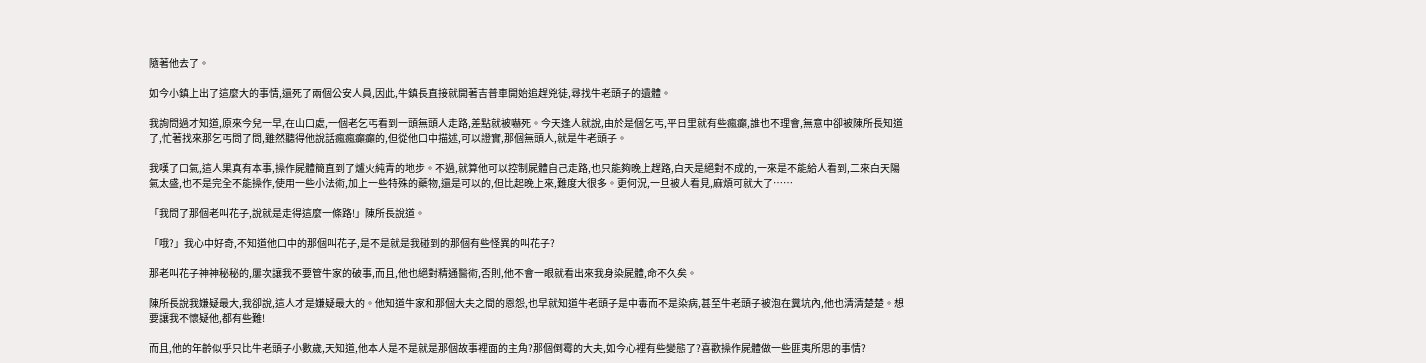隨著他去了。

如今小鎮上出了這麼大的事情,還死了兩個公安人員,因此,牛鎮長直接就開著吉普車開始追趕兇徒,尋找牛老頭子的遺體。

我詢問過才知道,原來今兒一早,在山口處,一個老乞丐看到一頭無頭人走路,差點就被嚇死。今天逢人就說,由於是個乞丐,平日里就有些瘋癲,誰也不理會,無意中卻被陳所長知道了,忙著找來那乞丐問了問,雖然聽得他說話瘋瘋癲癲的,但從他口中描述,可以證實,那個無頭人,就是牛老頭子。

我嘆了口氣,這人果真有本事,操作屍體簡直到了爐火純青的地步。不過,就算他可以控制屍體自己走路,也只能夠晚上趕路,白天是絕對不成的,一來是不能給人看到,二來白天陽氣太盛,也不是完全不能操作,使用一些小法術,加上一些特殊的藥物,還是可以的,但比起晚上來,難度大很多。更何況,一旦被人看見,麻煩可就大了……

「我問了那個老叫花子,說就是走得這麼一條路!」陳所長說道。

「哦?」我心中好奇,不知道他口中的那個叫花子,是不是就是我碰到的那個有些怪異的叫花子?

那老叫花子神神秘秘的,屢次讓我不要管牛家的破事,而且,他也絕對精通醫術,否則,他不會一眼就看出來我身染屍體,命不久矣。

陳所長說我嫌疑最大,我卻說,這人才是嫌疑最大的。他知道牛家和那個大夫之間的恩怨,也早就知道牛老頭子是中毒而不是染病,甚至牛老頭子被泡在糞坑內,他也清清楚楚。想要讓我不懷疑他,都有些難!

而且,他的年齡似乎只比牛老頭子小數歲,天知道,他本人是不是就是那個故事裡面的主角?那個倒霉的大夫,如今心裡有些變態了?喜歡操作屍體做一些匪夷所思的事情?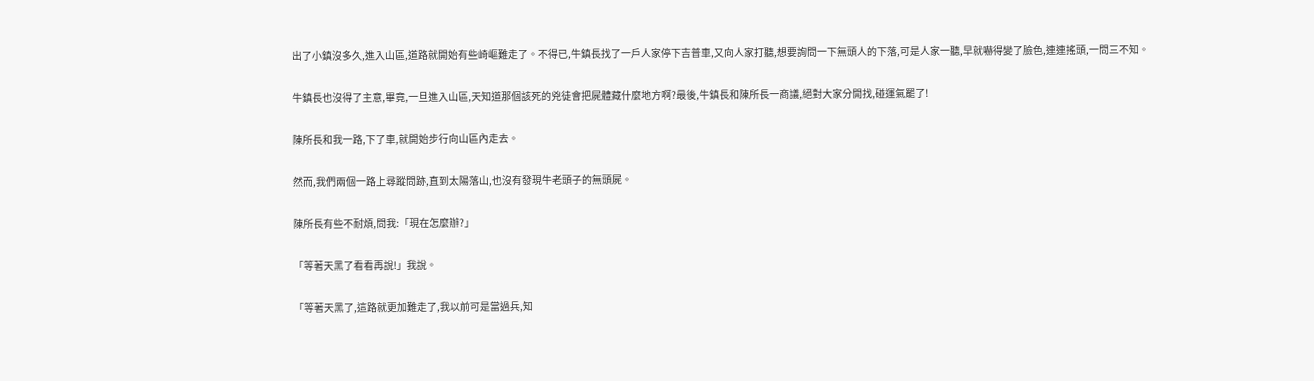出了小鎮沒多久,進入山區,道路就開始有些崎嶇難走了。不得已,牛鎮長找了一戶人家停下吉普車,又向人家打聽,想要詢問一下無頭人的下落,可是人家一聽,早就嚇得變了臉色,連連搖頭,一問三不知。

牛鎮長也沒得了主意,畢竟,一旦進入山區,天知道那個該死的兇徒會把屍體藏什麼地方啊?最後,牛鎮長和陳所長一商議,絕對大家分開找,碰運氣罷了!

陳所長和我一路,下了車,就開始步行向山區內走去。

然而,我們兩個一路上尋蹤問跡,直到太陽落山,也沒有發現牛老頭子的無頭屍。

陳所長有些不耐煩,問我:「現在怎麼辦?」

「等著天黑了看看再說!」我說。

「等著天黑了,這路就更加難走了,我以前可是當過兵,知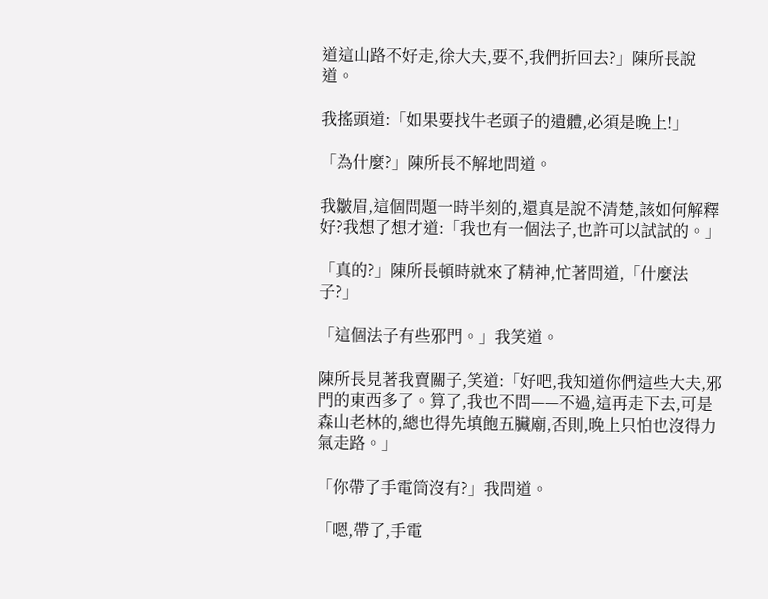道這山路不好走,徐大夫,要不,我們折回去?」陳所長說道。

我搖頭道:「如果要找牛老頭子的遺體,必須是晚上!」

「為什麼?」陳所長不解地問道。

我皺眉,這個問題一時半刻的,還真是說不清楚,該如何解釋好?我想了想才道:「我也有一個法子,也許可以試試的。」

「真的?」陳所長頓時就來了精神,忙著問道,「什麼法子?」

「這個法子有些邪門。」我笑道。

陳所長見著我賣關子,笑道:「好吧,我知道你們這些大夫,邪門的東西多了。算了,我也不問——不過,這再走下去,可是森山老林的,總也得先填飽五臟廟,否則,晚上只怕也沒得力氣走路。」

「你帶了手電筒沒有?」我問道。

「嗯,帶了,手電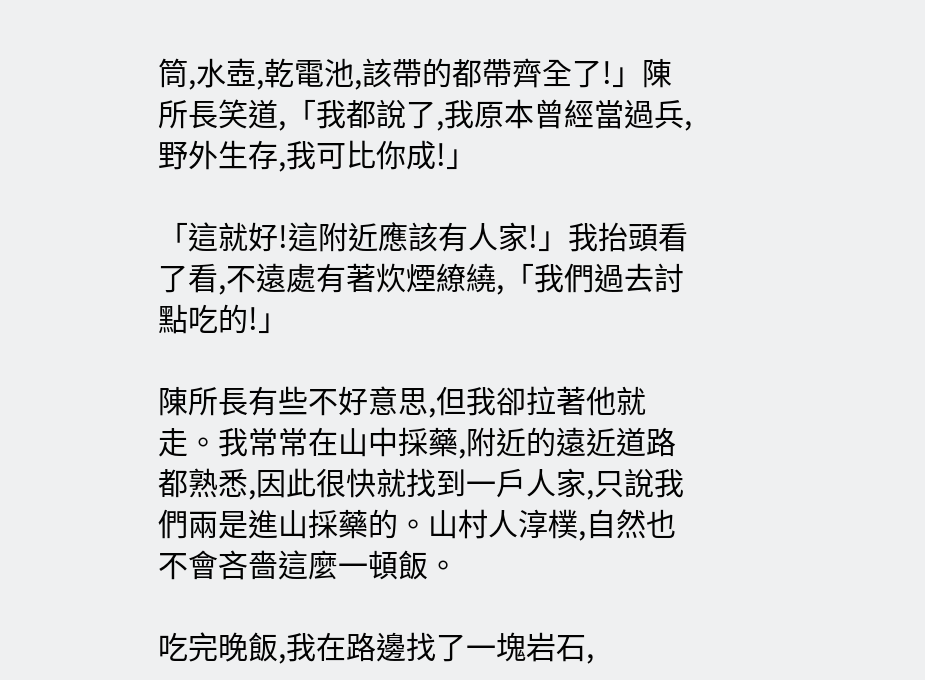筒,水壺,乾電池,該帶的都帶齊全了!」陳所長笑道,「我都說了,我原本曾經當過兵,野外生存,我可比你成!」

「這就好!這附近應該有人家!」我抬頭看了看,不遠處有著炊煙繚繞,「我們過去討點吃的!」

陳所長有些不好意思,但我卻拉著他就走。我常常在山中採藥,附近的遠近道路都熟悉,因此很快就找到一戶人家,只說我們兩是進山採藥的。山村人淳樸,自然也不會吝嗇這麼一頓飯。

吃完晚飯,我在路邊找了一塊岩石,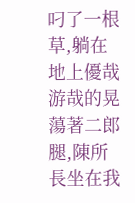叼了一根草,躺在地上優哉游哉的晃蕩著二郎腿,陳所長坐在我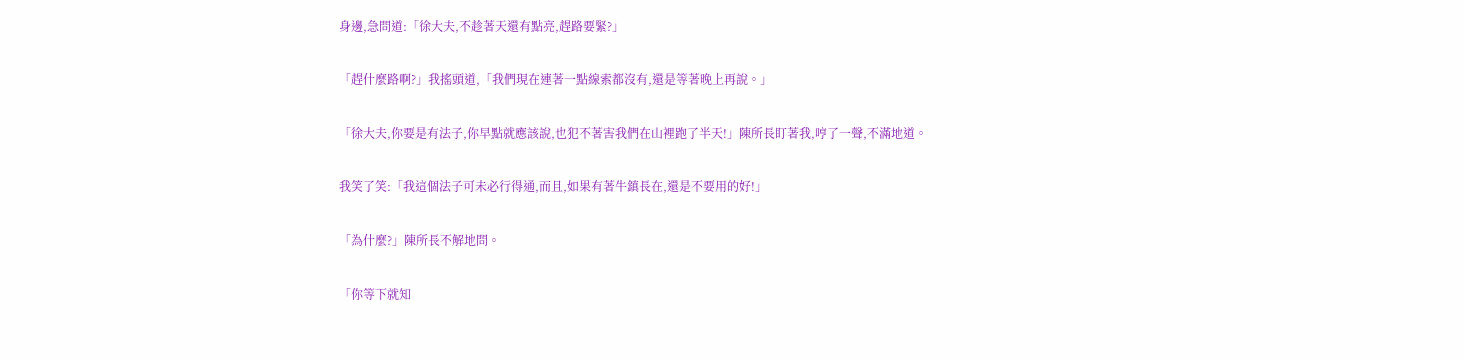身邊,急問道:「徐大夫,不趁著天還有點亮,趕路要緊?」

「趕什麼路啊?」我搖頭道,「我們現在連著一點線索都沒有,還是等著晚上再說。」

「徐大夫,你要是有法子,你早點就應該說,也犯不著害我們在山裡跑了半天!」陳所長盯著我,哼了一聲,不滿地道。

我笑了笑:「我這個法子可未必行得通,而且,如果有著牛鎮長在,還是不要用的好!」

「為什麼?」陳所長不解地問。

「你等下就知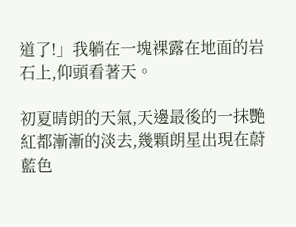道了!」我躺在一塊裸露在地面的岩石上,仰頭看著天。

初夏晴朗的天氣,天邊最後的一抹艷紅都漸漸的淡去,幾顆朗星出現在蔚藍色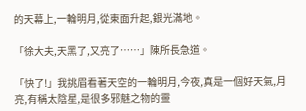的天幕上,一輪明月,從東面升起,銀光滿地。

「徐大夫,天黑了,又亮了……」陳所長急道。

「快了!」我挑眉看著天空的一輪明月,今夜,真是一個好天氣,月亮,有稱太陰星,是很多邪魅之物的靈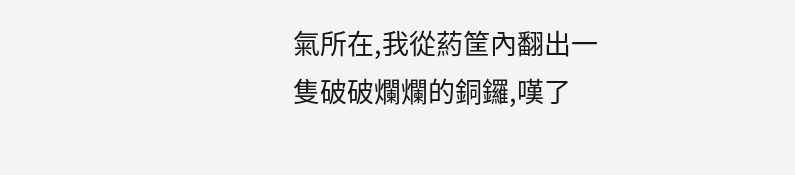氣所在,我從葯筐內翻出一隻破破爛爛的銅鑼,嘆了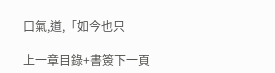口氣,道,「如今也只

上一章目錄+書簽下一頁